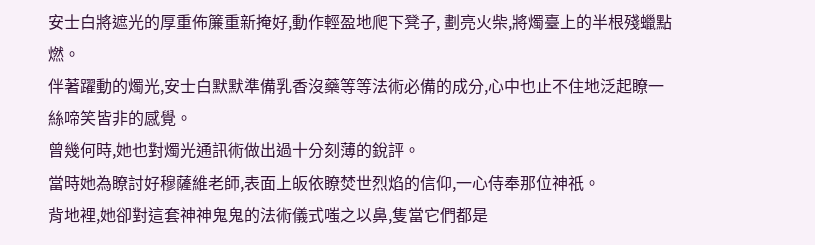安士白將遮光的厚重佈簾重新掩好,動作輕盈地爬下凳子, 劃亮火柴,將燭臺上的半根殘蠟點燃。
伴著躍動的燭光,安士白默默準備乳香沒藥等等法術必備的成分,心中也止不住地泛起瞭一絲啼笑皆非的感覺。
曾幾何時,她也對燭光通訊術做出過十分刻薄的銳評。
當時她為瞭討好穆薩維老師,表面上皈依瞭焚世烈焰的信仰,一心侍奉那位神祇。
背地裡,她卻對這套神神鬼鬼的法術儀式嗤之以鼻,隻當它們都是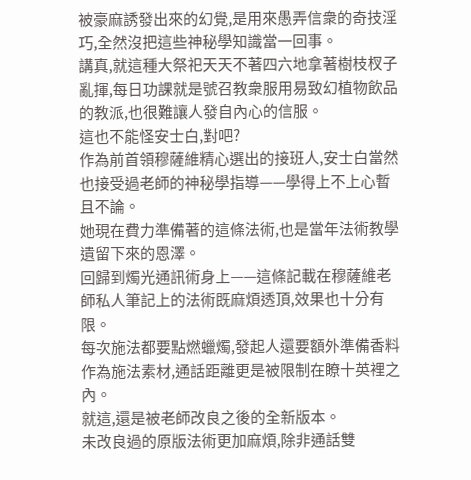被豪麻誘發出來的幻覺,是用來愚弄信衆的奇技淫巧,全然沒把這些神秘學知識當一回事。
講真,就這種大祭祀天天不著四六地拿著樹枝杈子亂揮,每日功課就是號召教衆服用易致幻植物飲品的教派,也很難讓人發自內心的信服。
這也不能怪安士白,對吧?
作為前首領穆薩維精心選出的接班人,安士白當然也接受過老師的神秘學指導——學得上不上心暫且不論。
她現在費力準備著的這條法術,也是當年法術教學遺留下來的恩澤。
回歸到燭光通訊術身上——這條記載在穆薩維老師私人筆記上的法術既麻煩透頂,效果也十分有限。
每次施法都要點燃蠟燭,發起人還要額外準備香料作為施法素材,通話距離更是被限制在瞭十英裡之內。
就這,還是被老師改良之後的全新版本。
未改良過的原版法術更加麻煩,除非通話雙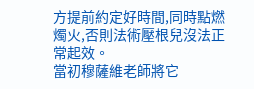方提前約定好時間,同時點燃燭火,否則法術壓根兒沒法正常起效。
當初穆薩維老師將它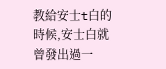教給安士t白的時候,安士白就曾發出過一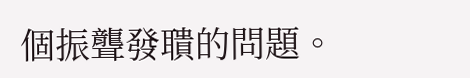個振聾發聵的問題。